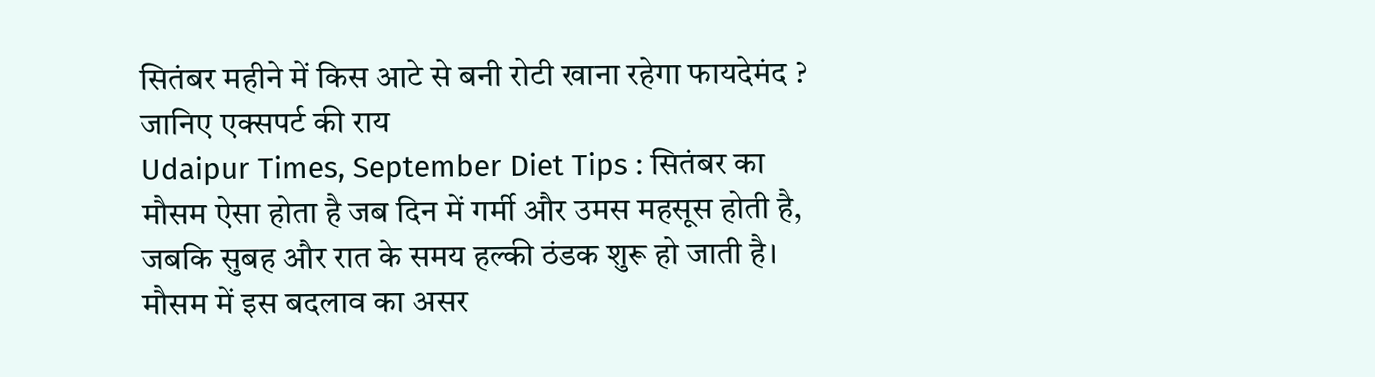सितंबर महीने में किस आटे से बनी रोटी खाना रहेगा फायदेमंद ? जानिए एक्सपर्ट की राय
Udaipur Times, September Diet Tips : सितंबर का मौसम ऐसा होता है जब दिन में गर्मी और उमस महसूस होती है, जबकि सुबह और रात के समय हल्की ठंडक शुरू हो जाती है। मौसम में इस बदलाव का असर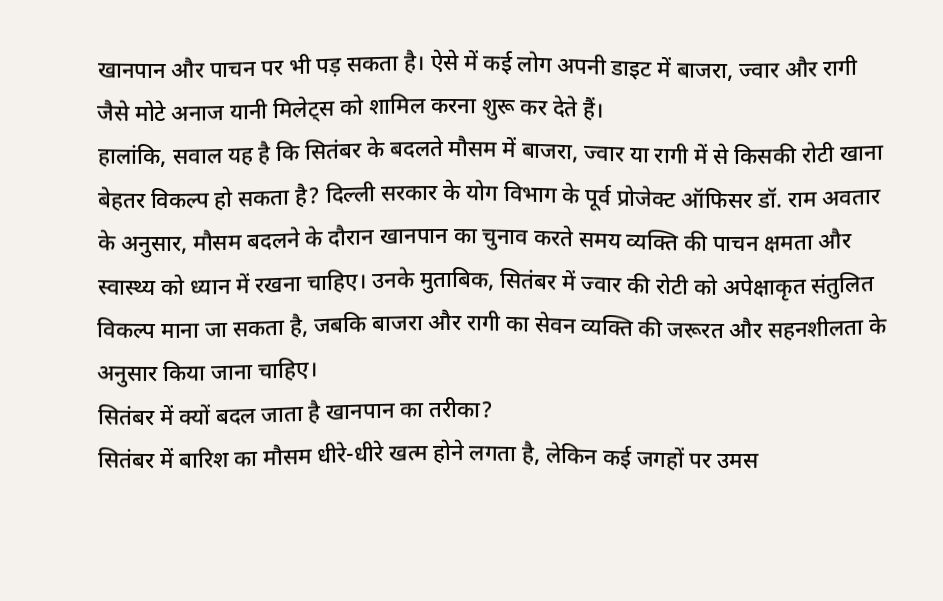खानपान और पाचन पर भी पड़ सकता है। ऐसे में कई लोग अपनी डाइट में बाजरा, ज्वार और रागी जैसे मोटे अनाज यानी मिलेट्स को शामिल करना शुरू कर देते हैं।
हालांकि, सवाल यह है कि सितंबर के बदलते मौसम में बाजरा, ज्वार या रागी में से किसकी रोटी खाना बेहतर विकल्प हो सकता है? दिल्ली सरकार के योग विभाग के पूर्व प्रोजेक्ट ऑफिसर डॉ. राम अवतार के अनुसार, मौसम बदलने के दौरान खानपान का चुनाव करते समय व्यक्ति की पाचन क्षमता और स्वास्थ्य को ध्यान में रखना चाहिए। उनके मुताबिक, सितंबर में ज्वार की रोटी को अपेक्षाकृत संतुलित विकल्प माना जा सकता है, जबकि बाजरा और रागी का सेवन व्यक्ति की जरूरत और सहनशीलता के अनुसार किया जाना चाहिए।
सितंबर में क्यों बदल जाता है खानपान का तरीका?
सितंबर में बारिश का मौसम धीरे-धीरे खत्म होने लगता है, लेकिन कई जगहों पर उमस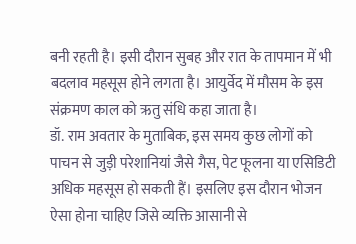बनी रहती है। इसी दौरान सुबह और रात के तापमान में भी बदलाव महसूस होने लगता है। आयुर्वेद में मौसम के इस संक्रमण काल को ऋतु संधि कहा जाता है।
डॉ. राम अवतार के मुताबिक, इस समय कुछ लोगों को पाचन से जुड़ी परेशानियां जैसे गैस, पेट फूलना या एसिडिटी अधिक महसूस हो सकती हैं। इसलिए इस दौरान भोजन ऐसा होना चाहिए जिसे व्यक्ति आसानी से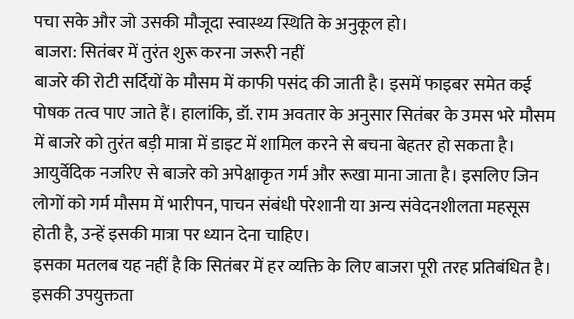पचा सके और जो उसकी मौजूदा स्वास्थ्य स्थिति के अनुकूल हो।
बाजरा: सितंबर में तुरंत शुरू करना जरूरी नहीं
बाजरे की रोटी सर्दियों के मौसम में काफी पसंद की जाती है। इसमें फाइबर समेत कई पोषक तत्व पाए जाते हैं। हालांकि, डॉ. राम अवतार के अनुसार सितंबर के उमस भरे मौसम में बाजरे को तुरंत बड़ी मात्रा में डाइट में शामिल करने से बचना बेहतर हो सकता है। आयुर्वेदिक नजरिए से बाजरे को अपेक्षाकृत गर्म और रूखा माना जाता है। इसलिए जिन लोगों को गर्म मौसम में भारीपन, पाचन संबंधी परेशानी या अन्य संवेदनशीलता महसूस होती है, उन्हें इसकी मात्रा पर ध्यान देना चाहिए।
इसका मतलब यह नहीं है कि सितंबर में हर व्यक्ति के लिए बाजरा पूरी तरह प्रतिबंधित है। इसकी उपयुक्तता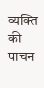व्यक्ति की पाचन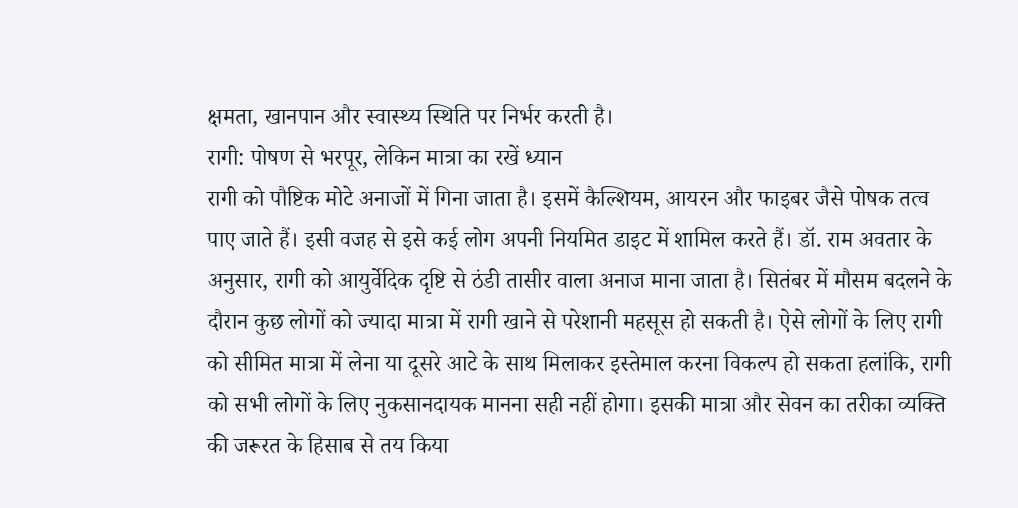क्षमता, खानपान और स्वास्थ्य स्थिति पर निर्भर करती है।
रागी: पोषण से भरपूर, लेकिन मात्रा का रखें ध्यान
रागी को पौष्टिक मोटे अनाजों में गिना जाता है। इसमें कैल्शियम, आयरन और फाइबर जैसे पोषक तत्व पाए जाते हैं। इसी वजह से इसे कई लोग अपनी नियमित डाइट में शामिल करते हैं। डॉ. राम अवतार के अनुसार, रागी को आयुर्वेदिक दृष्टि से ठंडी तासीर वाला अनाज माना जाता है। सितंबर में मौसम बदलने के दौरान कुछ लोगों को ज्यादा मात्रा में रागी खाने से परेशानी महसूस हो सकती है। ऐसे लोगों के लिए रागी को सीमित मात्रा में लेना या दूसरे आटे के साथ मिलाकर इस्तेमाल करना विकल्प हो सकता हलांकि, रागी को सभी लोगों के लिए नुकसानदायक मानना सही नहीं होगा। इसकी मात्रा और सेवन का तरीका व्यक्ति की जरूरत के हिसाब से तय किया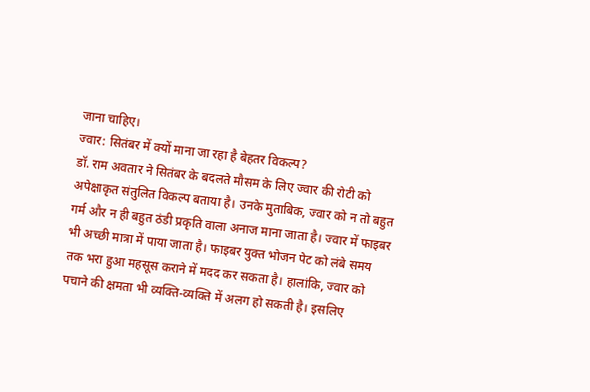जाना चाहिए।
ज्वार: सितंबर में क्यों माना जा रहा है बेहतर विकल्प?
डॉ. राम अवतार ने सितंबर के बदलते मौसम के लिए ज्वार की रोटी को अपेक्षाकृत संतुलित विकल्प बताया है। उनके मुताबिक, ज्वार को न तो बहुत गर्म और न ही बहुत ठंडी प्रकृति वाला अनाज माना जाता है। ज्वार में फाइबर भी अच्छी मात्रा में पाया जाता है। फाइबर युक्त भोजन पेट को लंबे समय तक भरा हुआ महसूस कराने में मदद कर सकता है। हालांकि, ज्वार को पचाने की क्षमता भी व्यक्ति-व्यक्ति में अलग हो सकती है। इसलिए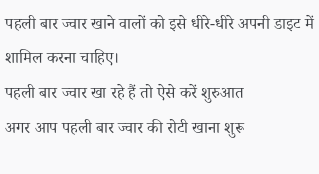पहली बार ज्वार खाने वालों को इसे धीरे-धीरे अपनी डाइट में शामिल करना चाहिए।
पहली बार ज्वार खा रहे हैं तो ऐसे करें शुरुआत
अगर आप पहली बार ज्वार की रोटी खाना शुरू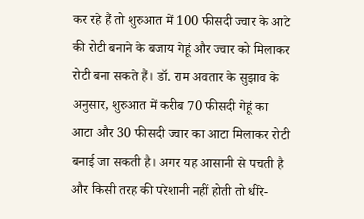कर रहे हैं तो शुरुआत में 100 फीसदी ज्वार के आटे की रोटी बनाने के बजाय गेहूं और ज्वार को मिलाकर रोटी बना सकते हैं। डॉ. राम अवतार के सुझाव के अनुसार, शुरुआत में करीब 70 फीसदी गेहूं का आटा और 30 फीसदी ज्वार का आटा मिलाकर रोटी बनाई जा सकती है। अगर यह आसानी से पचती है और किसी तरह की परेशानी नहीं होती तो धीरे-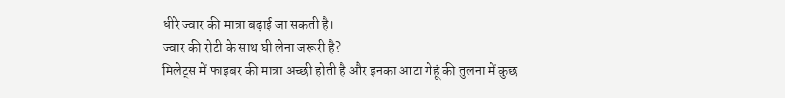धीरे ज्वार की मात्रा बढ़ाई जा सकती है।
ज्वार की रोटी के साथ घी लेना जरूरी है?
मिलेट्स में फाइबर की मात्रा अच्छी होती है और इनका आटा गेहूं की तुलना में कुछ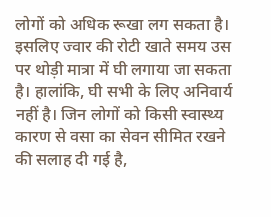लोगों को अधिक रूखा लग सकता है। इसलिए ज्वार की रोटी खाते समय उस पर थोड़ी मात्रा में घी लगाया जा सकता है। हालांकि, घी सभी के लिए अनिवार्य नहीं है। जिन लोगों को किसी स्वास्थ्य कारण से वसा का सेवन सीमित रखने की सलाह दी गई है,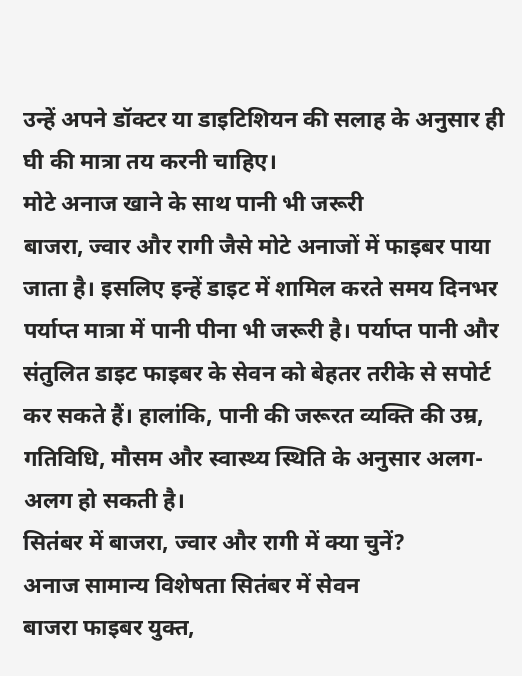उन्हें अपने डॉक्टर या डाइटिशियन की सलाह के अनुसार ही घी की मात्रा तय करनी चाहिए।
मोटे अनाज खाने के साथ पानी भी जरूरी
बाजरा, ज्वार और रागी जैसे मोटे अनाजों में फाइबर पाया जाता है। इसलिए इन्हें डाइट में शामिल करते समय दिनभर पर्याप्त मात्रा में पानी पीना भी जरूरी है। पर्याप्त पानी और संतुलित डाइट फाइबर के सेवन को बेहतर तरीके से सपोर्ट कर सकते हैं। हालांकि, पानी की जरूरत व्यक्ति की उम्र, गतिविधि, मौसम और स्वास्थ्य स्थिति के अनुसार अलग-अलग हो सकती है।
सितंबर में बाजरा, ज्वार और रागी में क्या चुनें?
अनाज सामान्य विशेषता सितंबर में सेवन
बाजरा फाइबर युक्त,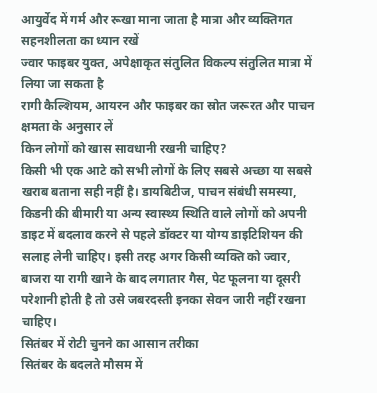आयुर्वेद में गर्म और रूखा माना जाता है मात्रा और व्यक्तिगत सहनशीलता का ध्यान रखें
ज्वार फाइबर युक्त, अपेक्षाकृत संतुलित विकल्प संतुलित मात्रा में लिया जा सकता है
रागी कैल्शियम, आयरन और फाइबर का स्रोत जरूरत और पाचन क्षमता के अनुसार लें
किन लोगों को खास सावधानी रखनी चाहिए?
किसी भी एक आटे को सभी लोगों के लिए सबसे अच्छा या सबसे खराब बताना सही नहीं है। डायबिटीज, पाचन संबंधी समस्या, किडनी की बीमारी या अन्य स्वास्थ्य स्थिति वाले लोगों को अपनी डाइट में बदलाव करने से पहले डॉक्टर या योग्य डाइटिशियन की सलाह लेनी चाहिए। इसी तरह अगर किसी व्यक्ति को ज्वार, बाजरा या रागी खाने के बाद लगातार गैस, पेट फूलना या दूसरी परेशानी होती है तो उसे जबरदस्ती इनका सेवन जारी नहीं रखना चाहिए।
सितंबर में रोटी चुनने का आसान तरीका
सितंबर के बदलते मौसम में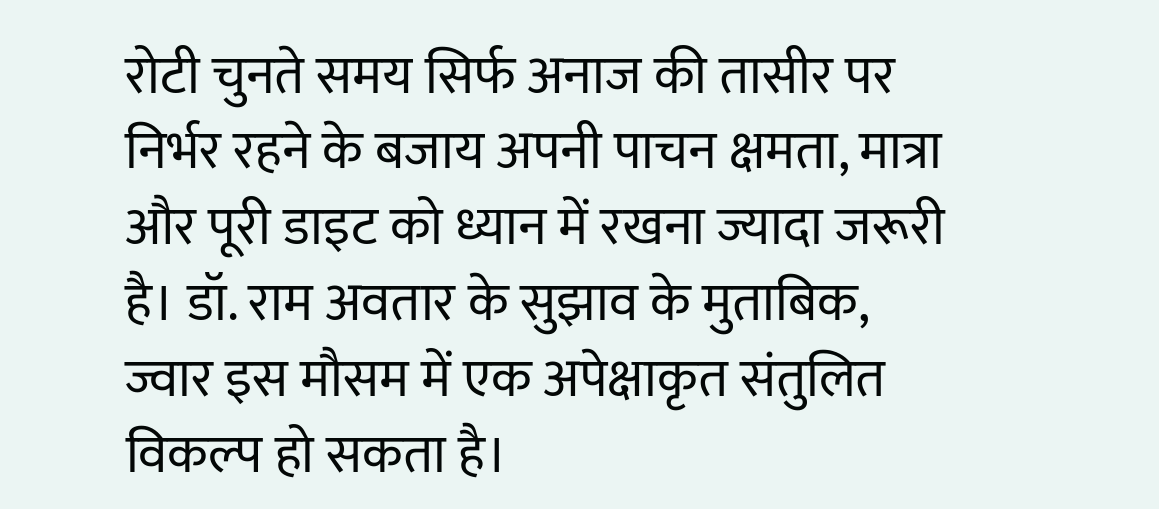रोटी चुनते समय सिर्फ अनाज की तासीर पर निर्भर रहने के बजाय अपनी पाचन क्षमता, मात्रा और पूरी डाइट को ध्यान में रखना ज्यादा जरूरी है। डॉ. राम अवतार के सुझाव के मुताबिक, ज्वार इस मौसम में एक अपेक्षाकृत संतुलित विकल्प हो सकता है।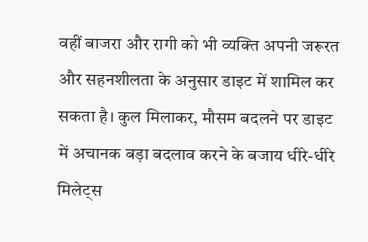वहीं बाजरा और रागी को भी व्यक्ति अपनी जरूरत और सहनशीलता के अनुसार डाइट में शामिल कर सकता है। कुल मिलाकर, मौसम बदलने पर डाइट में अचानक बड़ा बदलाव करने के बजाय धीरे-धीरे मिलेट्स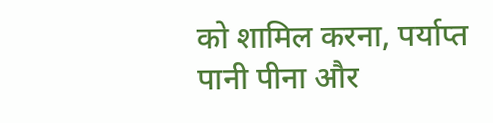को शामिल करना, पर्याप्त पानी पीना और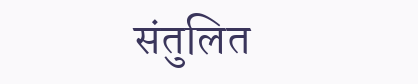संतुलित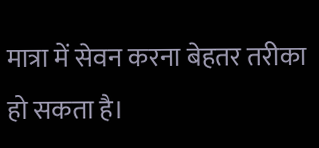मात्रा में सेवन करना बेहतर तरीका हो सकता है।